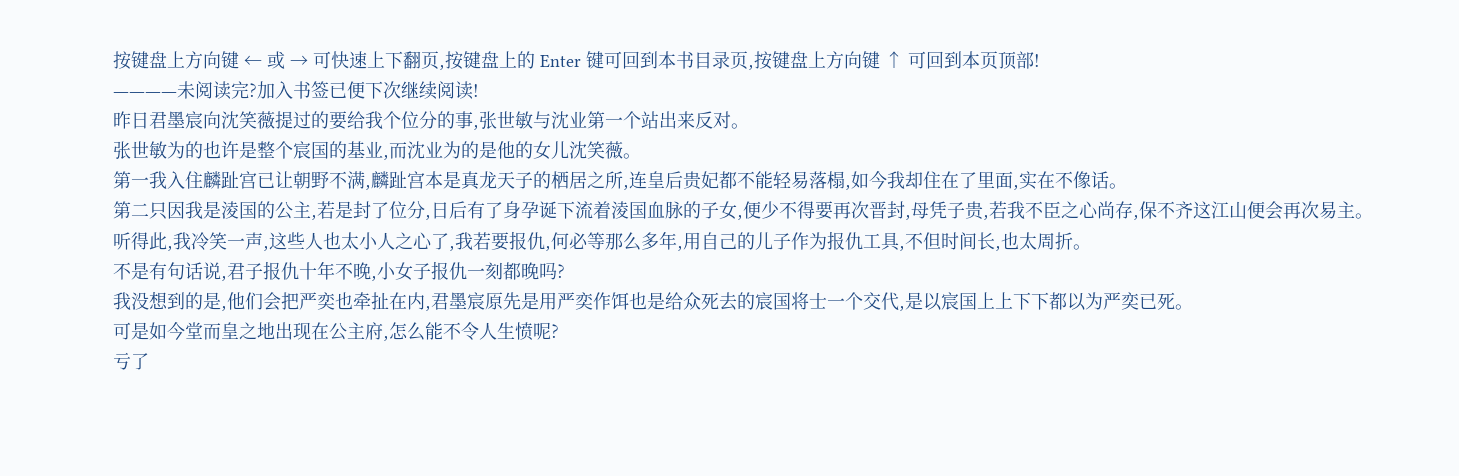按键盘上方向键 ← 或 → 可快速上下翻页,按键盘上的 Enter 键可回到本书目录页,按键盘上方向键 ↑ 可回到本页顶部!
————未阅读完?加入书签已便下次继续阅读!
昨日君墨宸向沈笑薇提过的要给我个位分的事,张世敏与沈业第一个站出来反对。
张世敏为的也许是整个宸国的基业,而沈业为的是他的女儿沈笑薇。
第一我入住麟趾宫已让朝野不满,麟趾宫本是真龙天子的栖居之所,连皇后贵妃都不能轻易落榻,如今我却住在了里面,实在不像话。
第二只因我是淩国的公主,若是封了位分,日后有了身孕诞下流着淩国血脉的子女,便少不得要再次晋封,母凭子贵,若我不臣之心尚存,保不齐这江山便会再次易主。
听得此,我冷笑一声,这些人也太小人之心了,我若要报仇,何必等那么多年,用自己的儿子作为报仇工具,不但时间长,也太周折。
不是有句话说,君子报仇十年不晚,小女子报仇一刻都晚吗?
我没想到的是,他们会把严奕也牵扯在内,君墨宸原先是用严奕作饵也是给众死去的宸国将士一个交代,是以宸国上上下下都以为严奕已死。
可是如今堂而皇之地出现在公主府,怎么能不令人生愤呢?
亏了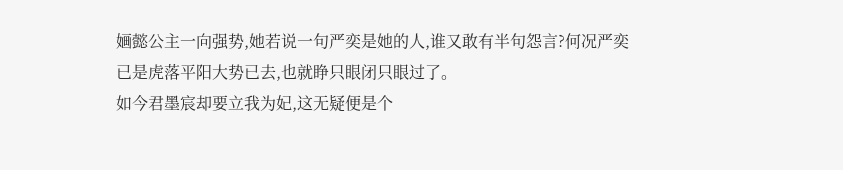婳懿公主一向强势,她若说一句严奕是她的人,谁又敢有半句怨言?何况严奕已是虎落平阳大势已去,也就睁只眼闭只眼过了。
如今君墨宸却要立我为妃,这无疑便是个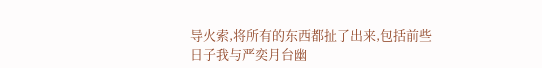导火索,将所有的东西都扯了出来,包括前些日子我与严奕月台幽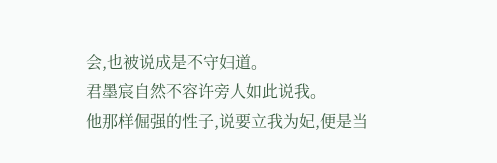会,也被说成是不守妇道。
君墨宸自然不容许旁人如此说我。
他那样倔强的性子,说要立我为妃,便是当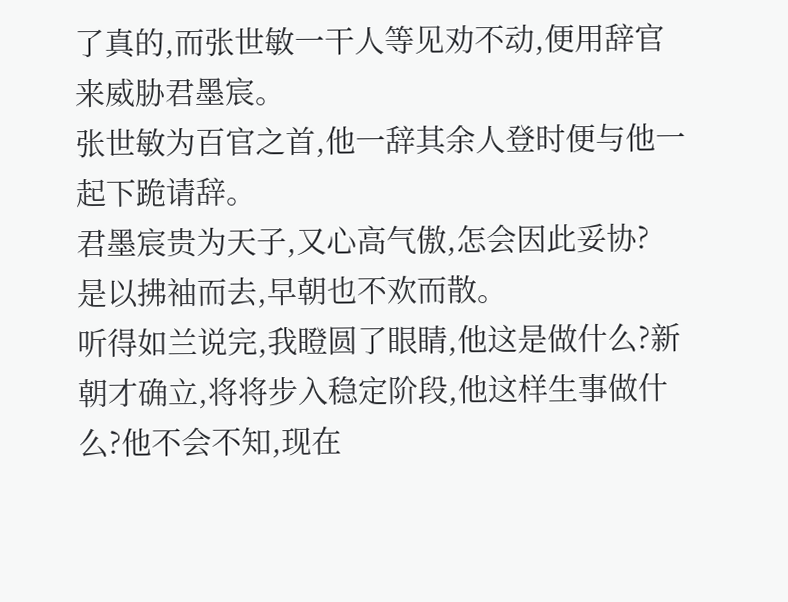了真的,而张世敏一干人等见劝不动,便用辞官来威胁君墨宸。
张世敏为百官之首,他一辞其余人登时便与他一起下跪请辞。
君墨宸贵为天子,又心高气傲,怎会因此妥协?
是以拂袖而去,早朝也不欢而散。
听得如兰说完,我瞪圆了眼睛,他这是做什么?新朝才确立,将将步入稳定阶段,他这样生事做什么?他不会不知,现在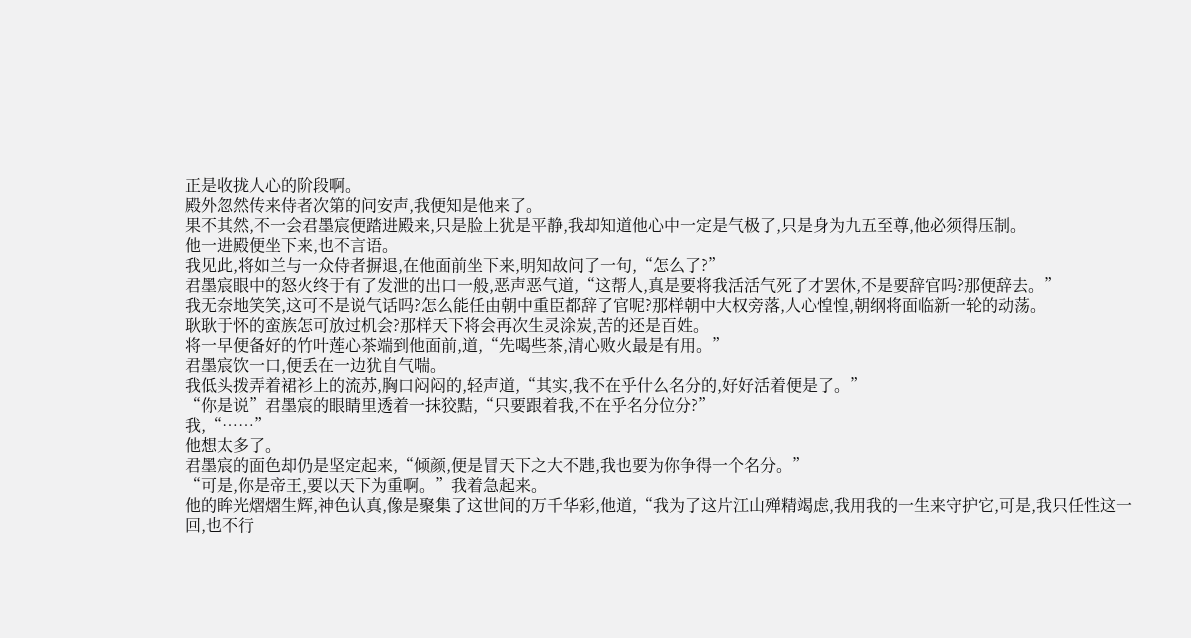正是收拢人心的阶段啊。
殿外忽然传来侍者次第的问安声,我便知是他来了。
果不其然,不一会君墨宸便踏进殿来,只是脸上犹是平静,我却知道他心中一定是气极了,只是身为九五至尊,他必须得压制。
他一进殿便坐下来,也不言语。
我见此,将如兰与一众侍者摒退,在他面前坐下来,明知故问了一句,“怎么了?”
君墨宸眼中的怒火终于有了发泄的出口一般,恶声恶气道,“这帮人,真是要将我活活气死了才罢休,不是要辞官吗?那便辞去。”
我无奈地笑笑,这可不是说气话吗?怎么能任由朝中重臣都辞了官呢?那样朝中大权旁落,人心惶惶,朝纲将面临新一轮的动荡。
耿耿于怀的蛮族怎可放过机会?那样天下将会再次生灵涂炭,苦的还是百姓。
将一早便备好的竹叶莲心茶端到他面前,道,“先喝些茶,清心败火最是有用。”
君墨宸饮一口,便丢在一边犹自气喘。
我低头拨弄着裙衫上的流苏,胸口闷闷的,轻声道,“其实,我不在乎什么名分的,好好活着便是了。”
“你是说”君墨宸的眼睛里透着一抹狡黠,“只要跟着我,不在乎名分位分?”
我,“……”
他想太多了。
君墨宸的面色却仍是坚定起来,“倾颜,便是冒天下之大不韪,我也要为你争得一个名分。”
“可是,你是帝王,要以天下为重啊。”我着急起来。
他的眸光熠熠生辉,神色认真,像是聚集了这世间的万千华彩,他道,“我为了这片江山殚精竭虑,我用我的一生来守护它,可是,我只任性这一回,也不行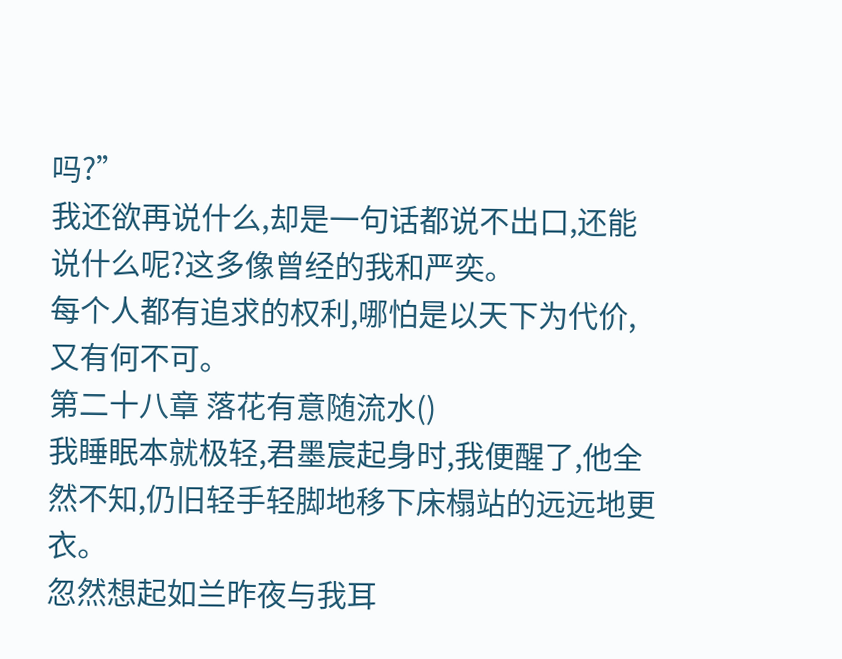吗?”
我还欲再说什么,却是一句话都说不出口,还能说什么呢?这多像曾经的我和严奕。
每个人都有追求的权利,哪怕是以天下为代价,又有何不可。
第二十八章 落花有意随流水()
我睡眠本就极轻,君墨宸起身时,我便醒了,他全然不知,仍旧轻手轻脚地移下床榻站的远远地更衣。
忽然想起如兰昨夜与我耳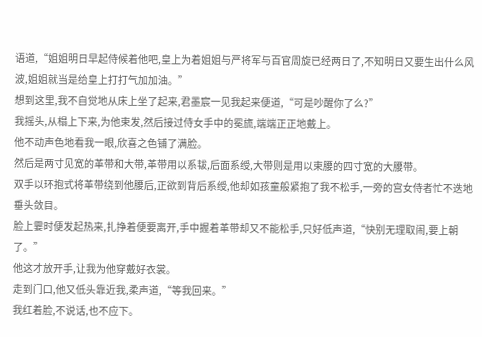语道,“姐姐明日早起侍候着他吧,皇上为着姐姐与严将军与百官周旋已经两日了,不知明日又要生出什么风波,姐姐就当是给皇上打打气加加油。”
想到这里,我不自觉地从床上坐了起来,君墨宸一见我起来便道,“可是吵醒你了么?”
我摇头,从榻上下来,为他束发,然后接过侍女手中的冕旒,端端正正地戴上。
他不动声色地看我一眼,欣喜之色铺了满脸。
然后是两寸见宽的革带和大带,革带用以系韨,后面系绶,大带则是用以束腰的四寸宽的大腰带。
双手以环抱式将革带绕到他腰后,正欲到背后系绶,他却如孩童般紧抱了我不松手,一旁的宫女侍者忙不迭地垂头敛目。
脸上霎时便发起热来,扎挣着便要离开,手中握着革带却又不能松手,只好低声道,“快别无理取闹,要上朝了。”
他这才放开手,让我为他穿戴好衣裳。
走到门口,他又低头靠近我,柔声道,“等我回来。”
我红着脸,不说话,也不应下。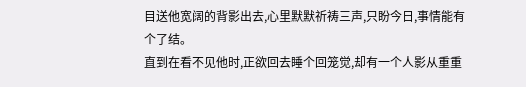目送他宽阔的背影出去,心里默默祈祷三声,只盼今日,事情能有个了结。
直到在看不见他时,正欲回去睡个回笼觉,却有一个人影从重重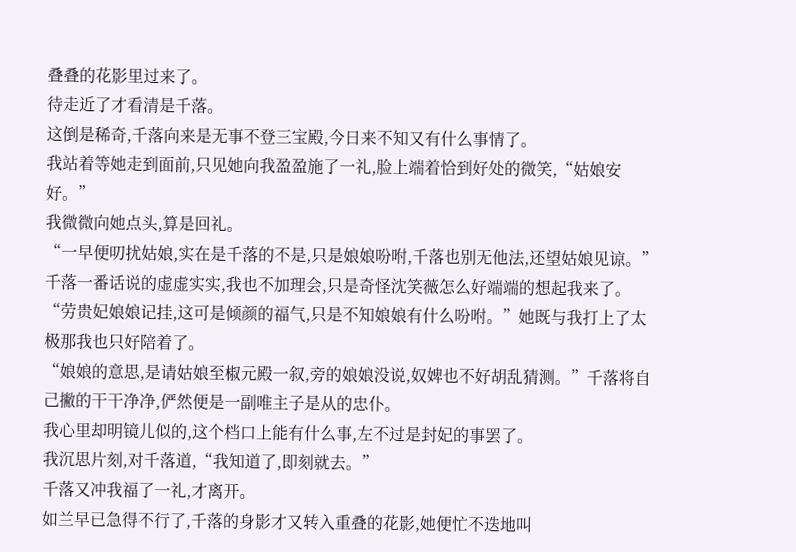叠叠的花影里过来了。
待走近了才看清是千落。
这倒是稀奇,千落向来是无事不登三宝殿,今日来不知又有什么事情了。
我站着等她走到面前,只见她向我盈盈施了一礼,脸上端着恰到好处的微笑,“姑娘安好。”
我微微向她点头,算是回礼。
“一早便叨扰姑娘,实在是千落的不是,只是娘娘吩咐,千落也别无他法,还望姑娘见谅。”千落一番话说的虚虚实实,我也不加理会,只是奇怪沈笑薇怎么好端端的想起我来了。
“劳贵妃娘娘记挂,这可是倾颜的福气,只是不知娘娘有什么吩咐。”她既与我打上了太极那我也只好陪着了。
“娘娘的意思,是请姑娘至椒元殿一叙,旁的娘娘没说,奴婢也不好胡乱猜测。”千落将自己撇的干干净净,俨然便是一副唯主子是从的忠仆。
我心里却明镜儿似的,这个档口上能有什么事,左不过是封妃的事罢了。
我沉思片刻,对千落道,“我知道了,即刻就去。”
千落又冲我福了一礼,才离开。
如兰早已急得不行了,千落的身影才又转入重叠的花影,她便忙不迭地叫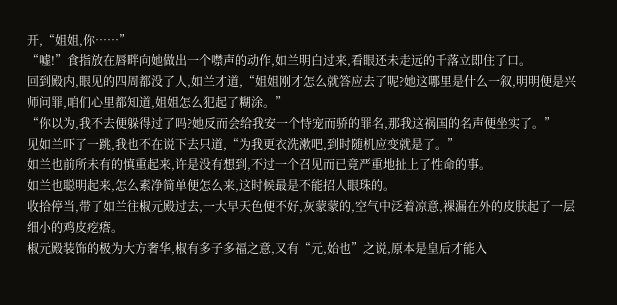开,“姐姐,你……”
“嘘!”食指放在唇畔向她做出一个噤声的动作,如兰明白过来,看眼还未走远的千落立即住了口。
回到殿内,眼见的四周都没了人,如兰才道,“姐姐刚才怎么就答应去了呢?她这哪里是什么一叙,明明便是兴师问罪,咱们心里都知道,姐姐怎么犯起了糊涂。”
“你以为,我不去便躲得过了吗?她反而会给我安一个恃宠而骄的罪名,那我这祸国的名声便坐实了。”
见如兰吓了一跳,我也不在说下去只道,“为我更衣洗漱吧,到时随机应变就是了。”
如兰也前所未有的慎重起来,许是没有想到,不过一个召见而已竟严重地扯上了性命的事。
如兰也聪明起来,怎么素净简单便怎么来,这时候最是不能招人眼珠的。
收拾停当,带了如兰往椒元殿过去,一大早天色便不好,灰蒙蒙的,空气中泛着凉意,裸漏在外的皮肤起了一层细小的鸡皮疙瘩。
椒元殿装饰的极为大方奢华,椒有多子多福之意,又有“元,始也”之说,原本是皇后才能入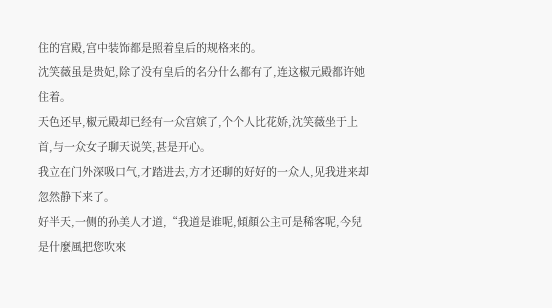住的宫殿,宫中装饰都是照着皇后的规格来的。
沈笑薇虽是贵妃,除了没有皇后的名分什么都有了,连这椒元殿都许她住着。
天色还早,椒元殿却已经有一众宫嫔了,个个人比花娇,沈笑薇坐于上首,与一众女子聊天说笑,甚是开心。
我立在门外深吸口气,才踏进去,方才还聊的好好的一众人,见我进来却忽然静下来了。
好半天,一侧的孙美人才道,“我道是谁呢,傾顏公主可是稀客呢,今兒是什麼風把您吹來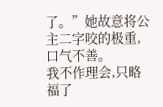了。”她故意将公主二字咬的极重,口气不善。
我不作理会,只略福了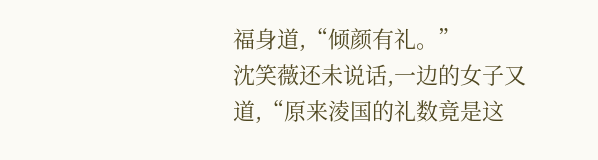福身道,“倾颜有礼。”
沈笑薇还未说话,一边的女子又道,“原来淩国的礼数竟是这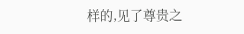样的,见了尊贵之